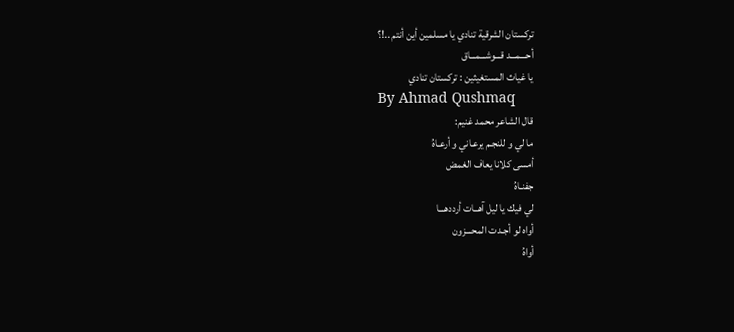تركستان الشرقية تنادي يا مسلمين أين أنتم ..!؟
أحـــمـــد قـــوشـــمـــاق
يا غياث المستغيثين : تركستان تنادي
By Ahmad Qushmaq
قال الشاعر محمد غنيم:
ما لي و للنجـم يرعـاني و أرعـاهُ
أمسى كلانا يعاف الغمض
جفنـاهُ
لي فيك يا ليل آهــات أرددهـــا
أواه لو أجـدت المحـــزون
أواهُ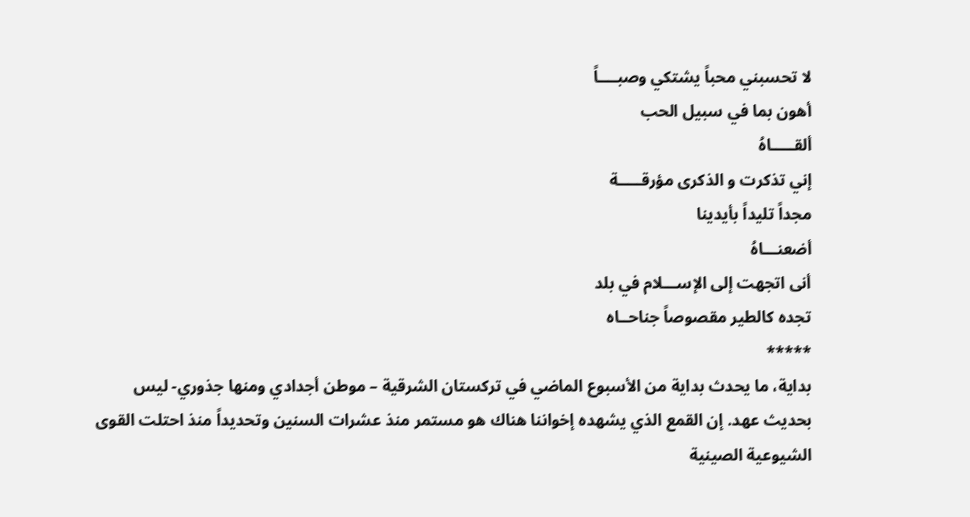لا تحسبني محباً يشتكي وصبــــاً
أهون بما في سبيل الحب
ألقـــــاهُ
إني تذكرت و الذكرى مؤرقـــــة
مجداً تليداً بأيدينا
أضعنـــاهُ
أنى اتجهت إلى الإســـلام في بلد
تجده كالطير مقصوصاً جناحــاه
*****
بداية، ما يحدث بداية من الأسبوع الماضي في تركستان الشرقية – موطن أجدادي ومنها جذوري- ليس بحديث عهد. إن القمع الذي يشهده إخواننا هناك هو مستمر منذ عشرات السنين وتحديداً منذ احتلت القوى الشيوعية الصينية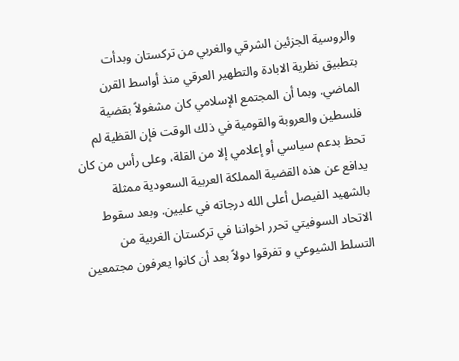والروسية الجزئين الشرقي والغربي من تركستان وبدأت بتطبيق نظرية الابادة والتطهير العرقي منذ أواسط القرن الماضي. وبما أن المجتمع الإسلامي كان مشغولاً بقضية فلسطين والعروبة والقومية في ذلك الوقت فإن القظية لم تحظ بدعم سياسي أو إعلامي إلا من القلة، وعلى رأس من كان يدافع عن هذه القضية المملكة العربية السعودية ممثلة بالشهيد الفيصل أعلى الله درجاته في عليين. وبعد سقوط الاتحاد السوفيتي تحرر اخواننا في تركستان الغربية من التسلط الشيوعي و تفرقوا دولاً بعد أن كانوا يعرفون مجتمعين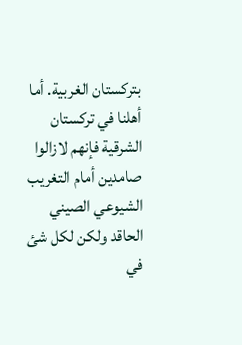بتركستان الغربية. أما أهلنا في تركستان الشرقية فإنهم لازالوا صامدين أمام التغريب الشيوعي الصيني الحاقد ولكن لكل شئ في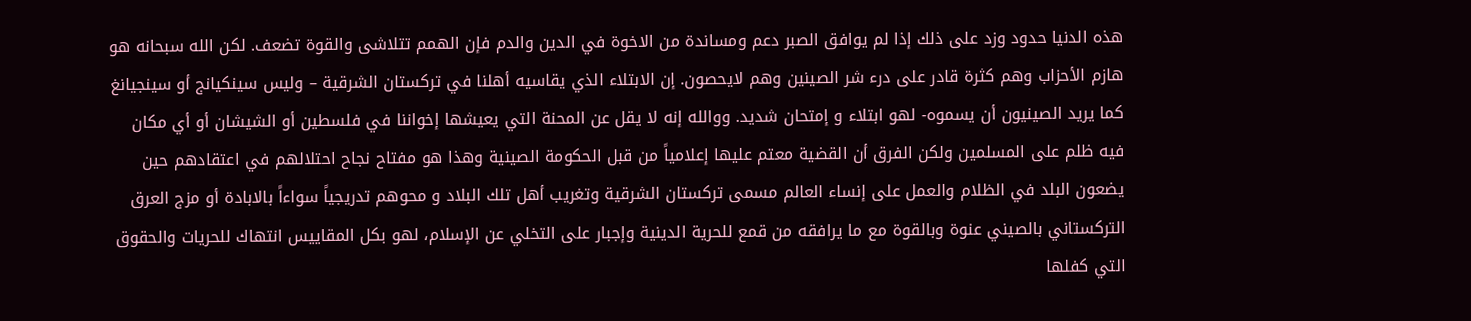هذه الدنيا حدود وزد على ذلك إذا لم يوافق الصبر دعم ومساندة من الاخوة في الدين والدم فإن الهمم تتلاشى والقوة تضعف. لكن الله سبحانه هو هازم الأحزاب وهم كثرة قادر على درء شر الصينين وهم لايحصون. إن الابتلاء الذي يقاسيه أهلنا في تركستان الشرقية – وليس سينكيانج أو سينجيانغ كما يريد الصينيون أن يسموه- لهو ابتلاء و إمتحان شديد. ووالله إنه لا يقل عن المحنة التي يعيشها إخواننا في فلسطين أو الشيشان أو أي مكان فيه ظلم على المسلمين ولكن الفرق أن القضية معتم عليها إعلامياً من قبل الحكومة الصينية وهذا هو مفتاح نجاح احتلالهم في اعتقادهم حين يضعون البلد في الظلام والعمل على إنساء العالم مسمى تركستان الشرقية وتغريب أهل تلك البلاد و محوهم تدريجياً سواءاً بالابادة أو مزج العرق التركستاني بالصيني عنوة وبالقوة مع ما يرافقه من قمع للحرية الدينية وإجبار على التخلي عن الإسلام، لهو بكل المقاييس انتهاك للحريات والحقوق التي كفلها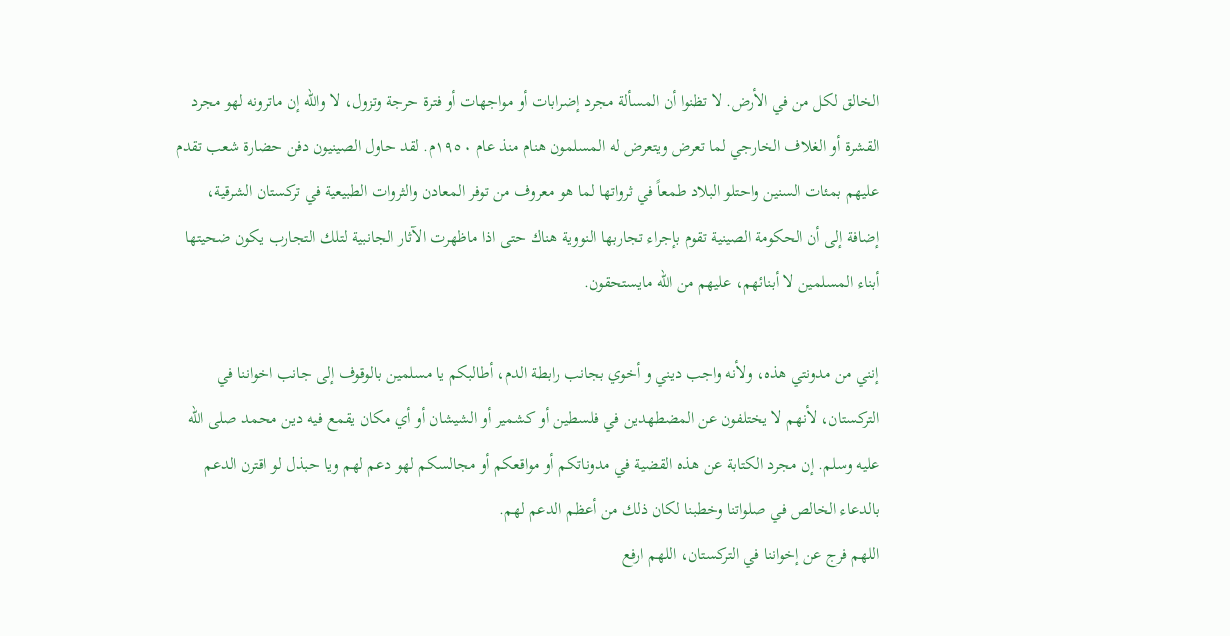الخالق لكل من في الأرض. لا تظنوا أن المسألة مجرد إضرابات أو مواجهات أو فترة حرجة وتزول، لا والله إن ماترونه لهو مجرد القشرة أو الغلاف الخارجي لما تعرض ويتعرض له المسلمون هنام منذ عام ١٩٥٠م. لقد حاول الصينيون دفن حضارة شعب تقدم عليهم بمئات السنين واحتلو البلاد طمعاً في ثرواتها لما هو معروف من توفر المعادن والثروات الطبيعية في تركستان الشرقية، إضافة إلى أن الحكومة الصينية تقوم بإجراء تجاربها النووية هناك حتى اذا ماظهرت الآثار الجانبية لتلك التجارب يكون ضحيتها أبناء المسلمين لا أبنائهم، عليهم من الله مايستحقون.

إنني من مدونتي هذه، ولأنه واجب ديني و أخوي بجانب رابطة الدم، أطالبكم يا مسلمين بالوقوف إلى جانب اخواننا في التركستان، لأنهم لا يختلفون عن المضطهدين في فلسطين أو كشمير أو الشيشان أو أي مكان يقمع فيه دين محمد صلى الله عليه وسلم. إن مجرد الكتابة عن هذه القضية في مدوناتكم أو مواقعكم أو مجالسكم لهو دعم لهم ويا حبذل لو اقترن الدعم بالدعاء الخالص في صلواتنا وخطبنا لكان ذلك من أعظم الدعم لهم.
اللهم فرج عن إخواننا في التركستان، اللهم ارفع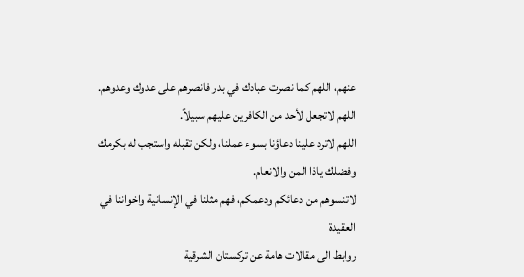عنهم، اللهم كما نصرت عبادك في بدر فانصرهم على عدوك وعدوهم. اللهم لاتجعل لأحد من الكافرين عليهم سبيلاً.
اللهم لاترد علينا دعاؤنا بسوء عملنا، ولكن تقبله واستجب له بكرمك وفضلك ياذا المن والانعام.
لاتنسوهم من دعائكم ودعمكم، فهم مثلنا في الإنسانية واخواننا في العقيدة
روابط الى مقالات هامة عن تركستان الشرقية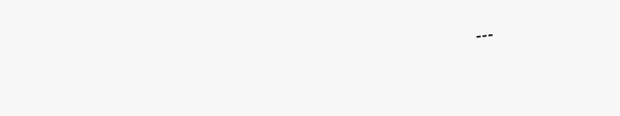---